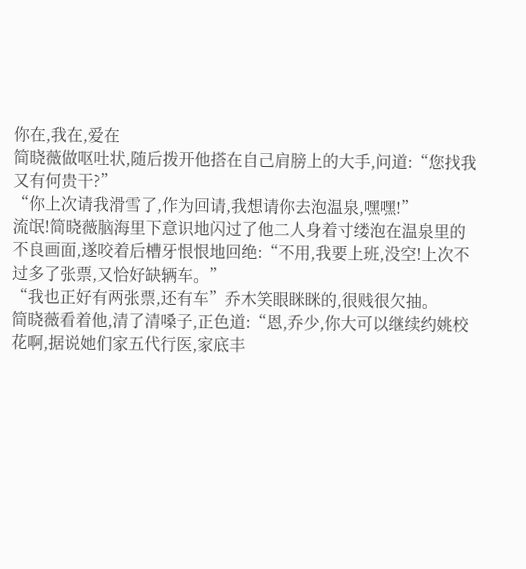你在,我在,爱在
简晓薇做呕吐状,随后拨开他搭在自己肩膀上的大手,问道:“您找我又有何贵干?”
“你上次请我滑雪了,作为回请,我想请你去泡温泉,嘿嘿!”
流氓!简晓薇脑海里下意识地闪过了他二人身着寸缕泡在温泉里的不良画面,遂咬着后槽牙恨恨地回绝:“不用,我要上班,没空!上次不过多了张票,又恰好缺辆车。”
“我也正好有两张票,还有车”乔木笑眼眯眯的,很贱很欠抽。
简晓薇看着他,清了清嗓子,正色道:“恩,乔少,你大可以继续约姚校花啊,据说她们家五代行医,家底丰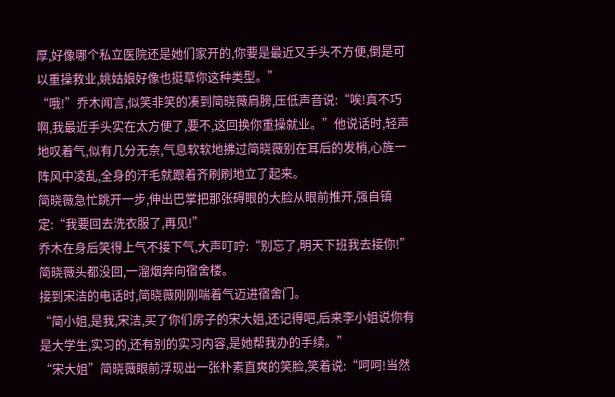厚,好像哪个私立医院还是她们家开的,你要是最近又手头不方便,倒是可以重操救业,姚姑娘好像也挺草你这种类型。”
“哦!”乔木闻言,似笑非笑的凑到简晓薇肩膀,压低声音说:“唉!真不巧啊,我最近手头实在太方便了,要不,这回换你重操就业。”他说话时,轻声地叹着气,似有几分无奈,气息软软地拂过简晓薇别在耳后的发梢,心旌一阵风中凌乱,全身的汗毛就跟着齐刷刷地立了起来。
简晓薇急忙跳开一步,伸出巴掌把那张碍眼的大脸从眼前推开,强自镇定:“我要回去洗衣服了,再见!”
乔木在身后笑得上气不接下气,大声叮咛:“别忘了,明天下班我去接你!”
简晓薇头都没回,一溜烟奔向宿舍楼。
接到宋洁的电话时,简晓薇刚刚喘着气迈进宿舍门。
“简小姐,是我,宋洁,买了你们房子的宋大姐,还记得吧,后来李小姐说你有是大学生,实习的,还有别的实习内容,是她帮我办的手续。”
“宋大姐”简晓薇眼前浮现出一张朴素直爽的笑脸,笑着说:“呵呵!当然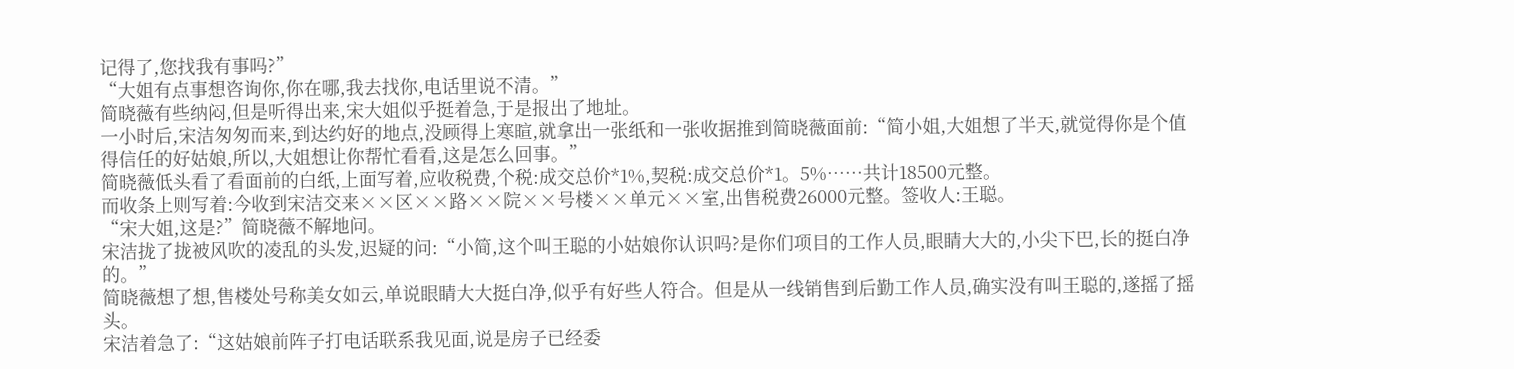记得了,您找我有事吗?”
“大姐有点事想咨询你,你在哪,我去找你,电话里说不清。”
简晓薇有些纳闷,但是听得出来,宋大姐似乎挺着急,于是报出了地址。
一小时后,宋洁匆匆而来,到达约好的地点,没顾得上寒暄,就拿出一张纸和一张收据推到简晓薇面前:“简小姐,大姐想了半天,就觉得你是个值得信任的好姑娘,所以,大姐想让你帮忙看看,这是怎么回事。”
简晓薇低头看了看面前的白纸,上面写着,应收税费,个税:成交总价*1%,契税:成交总价*1。5%……共计18500元整。
而收条上则写着:今收到宋洁交来××区××路××院××号楼××单元××室,出售税费26000元整。签收人:王聪。
“宋大姐,这是?”简晓薇不解地问。
宋洁拢了拢被风吹的凌乱的头发,迟疑的问:“小简,这个叫王聪的小姑娘你认识吗?是你们项目的工作人员,眼睛大大的,小尖下巴,长的挺白净的。”
简晓薇想了想,售楼处号称美女如云,单说眼睛大大挺白净,似乎有好些人符合。但是从一线销售到后勤工作人员,确实没有叫王聪的,遂摇了摇头。
宋洁着急了:“这姑娘前阵子打电话联系我见面,说是房子已经委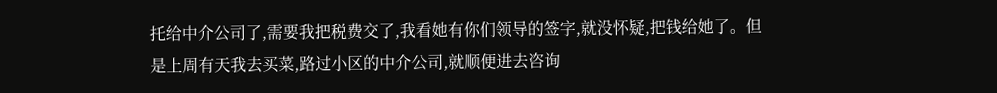托给中介公司了,需要我把税费交了,我看她有你们领导的签字,就没怀疑,把钱给她了。但是上周有天我去买菜,路过小区的中介公司,就顺便进去咨询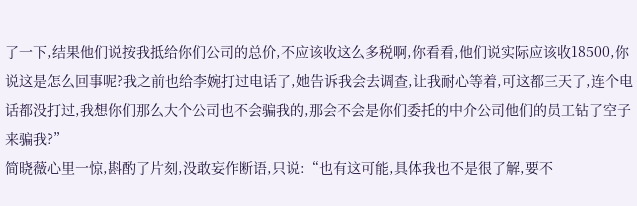了一下,结果他们说按我抵给你们公司的总价,不应该收这么多税啊,你看看,他们说实际应该收18500,你说这是怎么回事呢?我之前也给李婉打过电话了,她告诉我会去调查,让我耐心等着,可这都三天了,连个电话都没打过,我想你们那么大个公司也不会骗我的,那会不会是你们委托的中介公司他们的员工钻了空子来骗我?”
简晓薇心里一惊,斟酌了片刻,没敢妄作断语,只说:“也有这可能,具体我也不是很了解,要不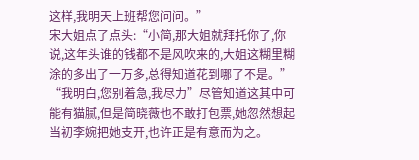这样,我明天上班帮您问问。”
宋大姐点了点头:“小简,那大姐就拜托你了,你说,这年头谁的钱都不是风吹来的,大姐这糊里糊涂的多出了一万多,总得知道花到哪了不是。”
“我明白,您别着急,我尽力”尽管知道这其中可能有猫腻,但是简晓薇也不敢打包票,她忽然想起当初李婉把她支开,也许正是有意而为之。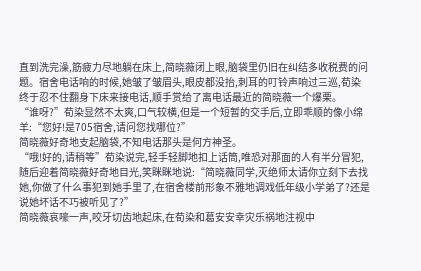直到洗完澡,筋疲力尽地躺在床上,简晓薇闭上眼,脑袋里仍旧在纠结多收税费的问题。宿舍电话响的时候,她皱了皱眉头,眼皮都没抬,刺耳的叮铃声响过三巡,荀染终于忍不住翻身下床来接电话,顺手赏给了离电话最近的简晓薇一个爆栗。
“谁呀?”荀染显然不太爽,口气较横,但是一个短暂的交手后,立即乖顺的像小绵羊:“您好!是705宿舍,请问您找哪位?”
简晓薇好奇地支起脑袋,不知电话那头是何方神圣。
“哦!好的,请稍等”荀染说完,轻手轻脚地扣上话筒,唯恐对那面的人有半分冒犯,随后迎着简晓薇好奇地目光,笑眯眯地说:“简晓薇同学,灭绝师太请你立刻下去找她,你做了什么事犯到她手里了,在宿舍楼前形象不雅地调戏低年级小学弟了?还是说她坏话不巧被听见了?”
简晓薇哀嚎一声,咬牙切齿地起床,在荀染和葛安安幸灾乐祸地注视中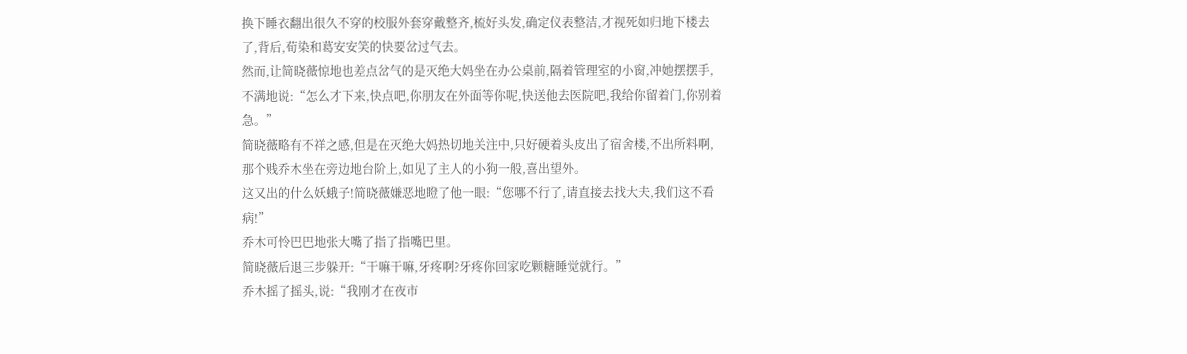换下睡衣翻出很久不穿的校服外套穿戴整齐,梳好头发,确定仪表整洁,才视死如归地下楼去了,背后,荀染和葛安安笑的快要岔过气去。
然而,让简晓薇惊地也差点岔气的是灭绝大妈坐在办公桌前,隔着管理室的小窗,冲她摆摆手,不满地说:“怎么才下来,快点吧,你朋友在外面等你呢,快送他去医院吧,我给你留着门,你别着急。”
简晓薇略有不祥之感,但是在灭绝大妈热切地关注中,只好硬着头皮出了宿舍楼,不出所料啊,那个贱乔木坐在旁边地台阶上,如见了主人的小狗一般,喜出望外。
这又出的什么妖蛾子!简晓薇嫌恶地瞪了他一眼:“您哪不行了,请直接去找大夫,我们这不看病!”
乔木可怜巴巴地张大嘴了指了指嘴巴里。
简晓薇后退三步躲开:“干嘛干嘛,牙疼啊?牙疼你回家吃颗糖睡觉就行。”
乔木摇了摇头,说:“我刚才在夜市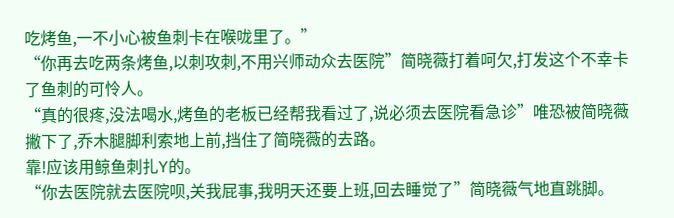吃烤鱼,一不小心被鱼刺卡在喉咙里了。”
“你再去吃两条烤鱼,以刺攻刺,不用兴师动众去医院”简晓薇打着呵欠,打发这个不幸卡了鱼刺的可怜人。
“真的很疼,没法喝水,烤鱼的老板已经帮我看过了,说必须去医院看急诊”唯恐被简晓薇撇下了,乔木腿脚利索地上前,挡住了简晓薇的去路。
靠!应该用鲸鱼刺扎Y的。
“你去医院就去医院呗,关我屁事,我明天还要上班,回去睡觉了”简晓薇气地直跳脚。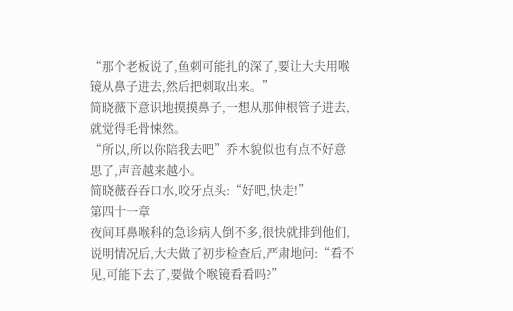“那个老板说了,鱼刺可能扎的深了,要让大夫用喉镜从鼻子进去,然后把刺取出来。”
简晓薇下意识地摸摸鼻子,一想从那伸根管子进去,就觉得毛骨悚然。
“所以,所以你陪我去吧”乔木貌似也有点不好意思了,声音越来越小。
简晓薇吞吞口水,咬牙点头:“好吧,快走!”
第四十一章
夜间耳鼻喉科的急诊病人倒不多,很快就排到他们,说明情况后,大夫做了初步检查后,严肃地问:“看不见,可能下去了,要做个喉镜看看吗?”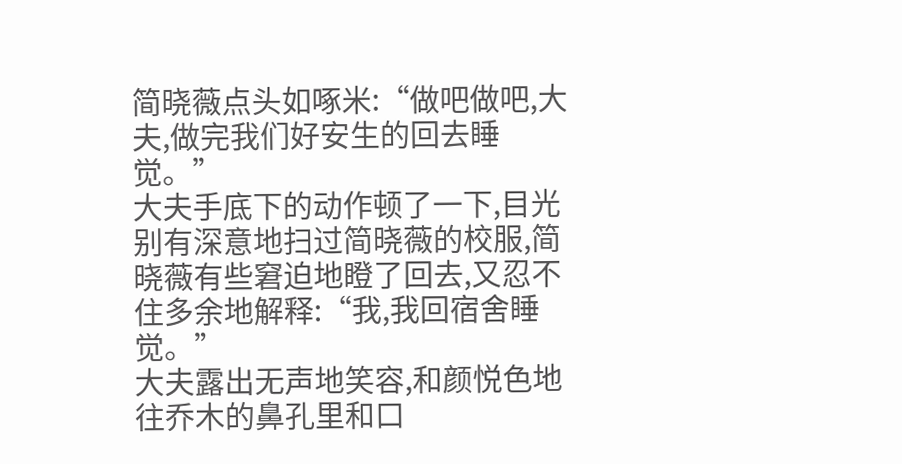简晓薇点头如啄米:“做吧做吧,大夫,做完我们好安生的回去睡觉。”
大夫手底下的动作顿了一下,目光别有深意地扫过简晓薇的校服,简晓薇有些窘迫地瞪了回去,又忍不住多余地解释:“我,我回宿舍睡觉。”
大夫露出无声地笑容,和颜悦色地往乔木的鼻孔里和口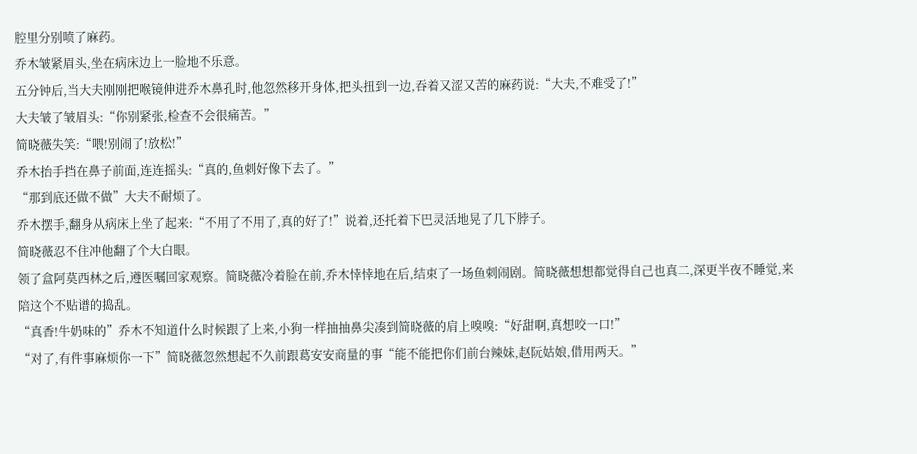腔里分别喷了麻药。
乔木皱紧眉头,坐在病床边上一脸地不乐意。
五分钟后,当大夫刚刚把喉镜伸进乔木鼻孔时,他忽然移开身体,把头扭到一边,吞着又涩又苦的麻药说:“大夫,不难受了!”
大夫皱了皱眉头:“你别紧张,检查不会很痛苦。”
简晓薇失笑:“喂!别闹了!放松!”
乔木抬手挡在鼻子前面,连连摇头:“真的,鱼刺好像下去了。”
“那到底还做不做”大夫不耐烦了。
乔木摆手,翻身从病床上坐了起来:“不用了不用了,真的好了!”说着,还托着下巴灵活地晃了几下脖子。
简晓薇忍不住冲他翻了个大白眼。
领了盒阿莫西林之后,遵医嘱回家观察。简晓薇冷着脸在前,乔木悻悻地在后,结束了一场鱼刺闹剧。简晓薇想想都觉得自己也真二,深更半夜不睡觉,来陪这个不贴谱的捣乱。
“真香!牛奶味的”乔木不知道什么时候跟了上来,小狗一样抽抽鼻尖凑到简晓薇的肩上嗅嗅:“好甜啊,真想咬一口!”
“对了,有件事麻烦你一下”简晓薇忽然想起不久前跟葛安安商量的事“能不能把你们前台辣妹,赵阮姑娘,借用两天。”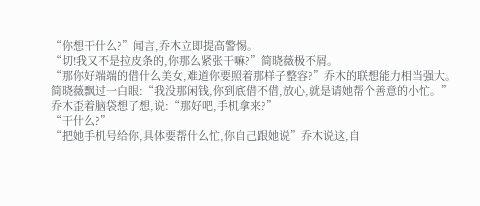“你想干什么?”闻言,乔木立即提高警惕。
“切!我又不是拉皮条的,你那么紧张干嘛?”简晓薇极不屑。
“那你好端端的借什么美女,难道你要照着那样子整容?”乔木的联想能力相当强大。
简晓薇飘过一白眼:“我没那闲钱,你到底借不借,放心,就是请她帮个善意的小忙。”
乔木歪着脑袋想了想,说:“那好吧,手机拿来?”
“干什么?”
“把她手机号给你,具体要帮什么忙,你自己跟她说”乔木说这,自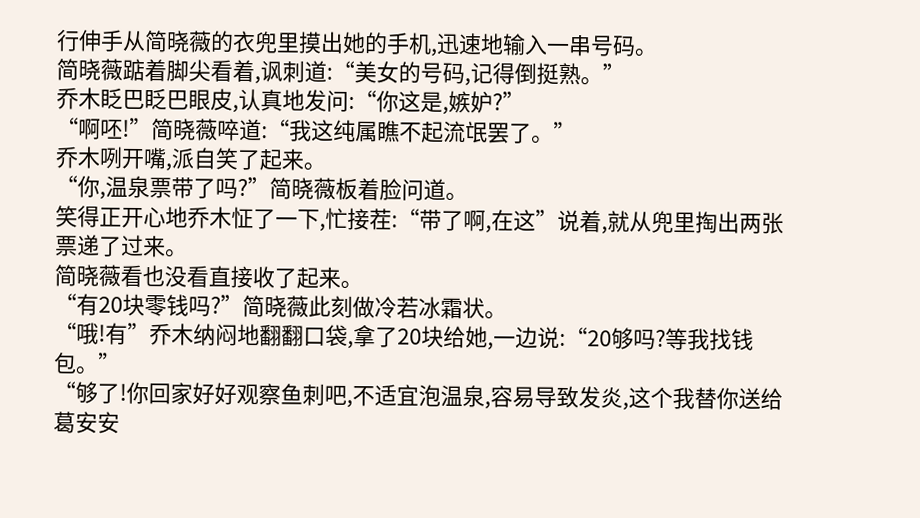行伸手从简晓薇的衣兜里摸出她的手机,迅速地输入一串号码。
简晓薇踮着脚尖看着,讽刺道:“美女的号码,记得倒挺熟。”
乔木眨巴眨巴眼皮,认真地发问:“你这是,嫉妒?”
“啊呸!”简晓薇啐道:“我这纯属瞧不起流氓罢了。”
乔木咧开嘴,派自笑了起来。
“你,温泉票带了吗?”简晓薇板着脸问道。
笑得正开心地乔木怔了一下,忙接茬:“带了啊,在这”说着,就从兜里掏出两张票递了过来。
简晓薇看也没看直接收了起来。
“有20块零钱吗?”简晓薇此刻做冷若冰霜状。
“哦!有”乔木纳闷地翻翻口袋,拿了20块给她,一边说:“20够吗?等我找钱包。”
“够了!你回家好好观察鱼刺吧,不适宜泡温泉,容易导致发炎,这个我替你送给葛安安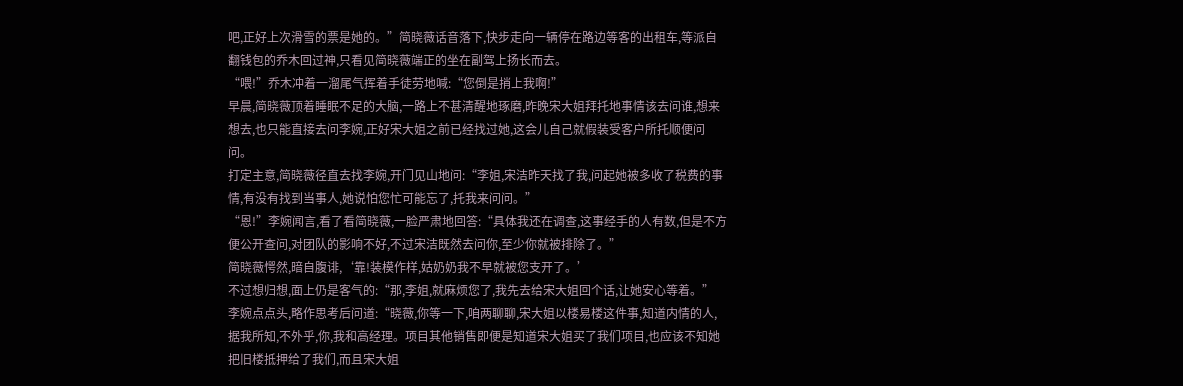吧,正好上次滑雪的票是她的。”简晓薇话音落下,快步走向一辆停在路边等客的出租车,等派自翻钱包的乔木回过神,只看见简晓薇端正的坐在副驾上扬长而去。
“喂!”乔木冲着一溜尾气挥着手徒劳地喊:“您倒是捎上我啊!”
早晨,简晓薇顶着睡眠不足的大脑,一路上不甚清醒地琢磨,昨晚宋大姐拜托地事情该去问谁,想来想去,也只能直接去问李婉,正好宋大姐之前已经找过她,这会儿自己就假装受客户所托顺便问问。
打定主意,简晓薇径直去找李婉,开门见山地问:“李姐,宋洁昨天找了我,问起她被多收了税费的事情,有没有找到当事人,她说怕您忙可能忘了,托我来问问。”
“恩!”李婉闻言,看了看简晓薇,一脸严肃地回答:“具体我还在调查,这事经手的人有数,但是不方便公开查问,对团队的影响不好,不过宋洁既然去问你,至少你就被排除了。”
简晓薇愕然,暗自腹诽,‘靠!装模作样,姑奶奶我不早就被您支开了。’
不过想归想,面上仍是客气的:“那,李姐,就麻烦您了,我先去给宋大姐回个话,让她安心等着。”
李婉点点头,略作思考后问道:“晓薇,你等一下,咱两聊聊,宋大姐以楼易楼这件事,知道内情的人,据我所知,不外乎,你,我和高经理。项目其他销售即便是知道宋大姐买了我们项目,也应该不知她把旧楼抵押给了我们,而且宋大姐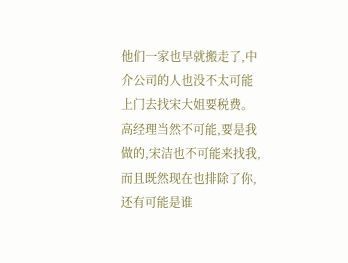他们一家也早就搬走了,中介公司的人也没不太可能上门去找宋大姐要税费。高经理当然不可能,要是我做的,宋洁也不可能来找我,而且既然现在也排除了你,还有可能是谁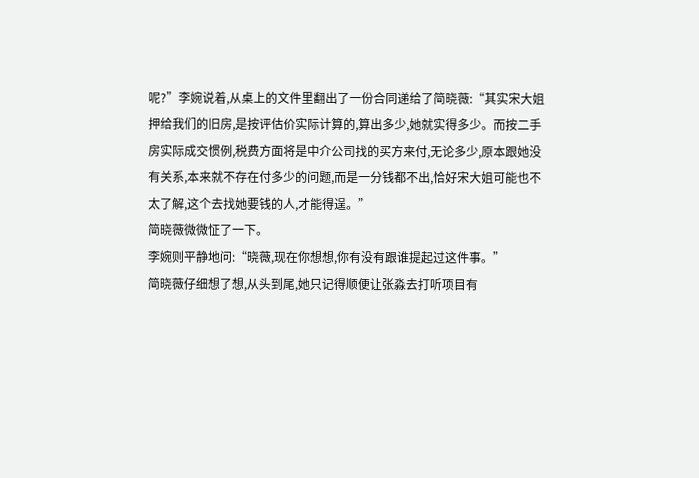呢?”李婉说着,从桌上的文件里翻出了一份合同递给了简晓薇:“其实宋大姐押给我们的旧房,是按评估价实际计算的,算出多少,她就实得多少。而按二手房实际成交惯例,税费方面将是中介公司找的买方来付,无论多少,原本跟她没有关系,本来就不存在付多少的问题,而是一分钱都不出,恰好宋大姐可能也不太了解,这个去找她要钱的人,才能得逞。”
简晓薇微微怔了一下。
李婉则平静地问:“晓薇,现在你想想,你有没有跟谁提起过这件事。”
简晓薇仔细想了想,从头到尾,她只记得顺便让张淼去打听项目有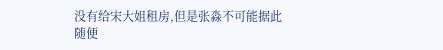没有给宋大姐租房,但是张淼不可能据此随便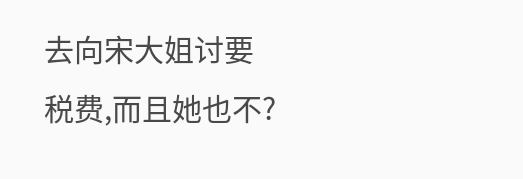去向宋大姐讨要税费,而且她也不?